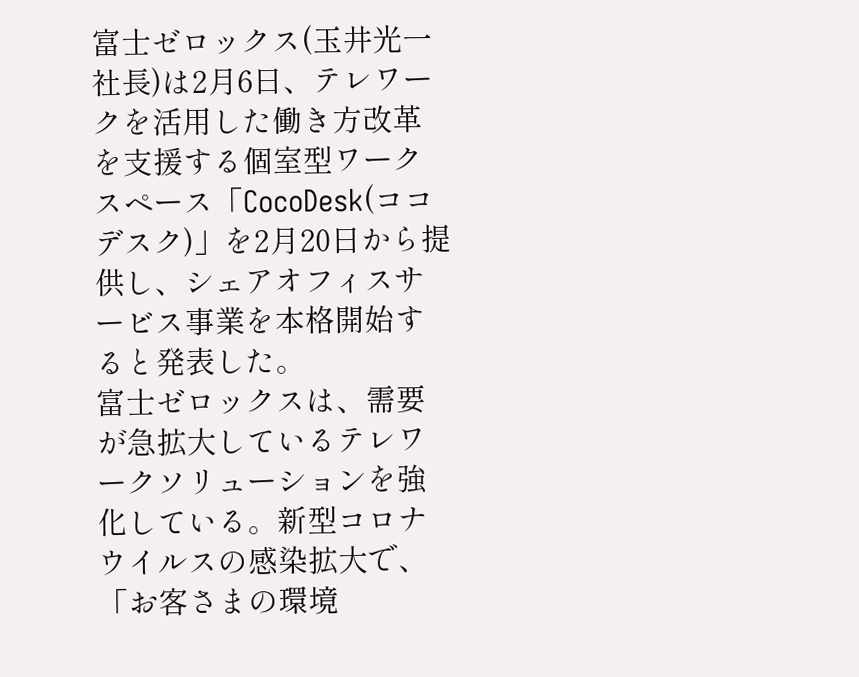富士ゼロックス(玉井光一社長)は2月6日、テレワークを活用した働き方改革を支援する個室型ワークスペース「CocoDesk(ココデスク)」を2月20日から提供し、シェアオフィスサービス事業を本格開始すると発表した。
富士ゼロックスは、需要が急拡大しているテレワークソリューションを強化している。新型コロナウイルスの感染拡大で、「お客さまの環境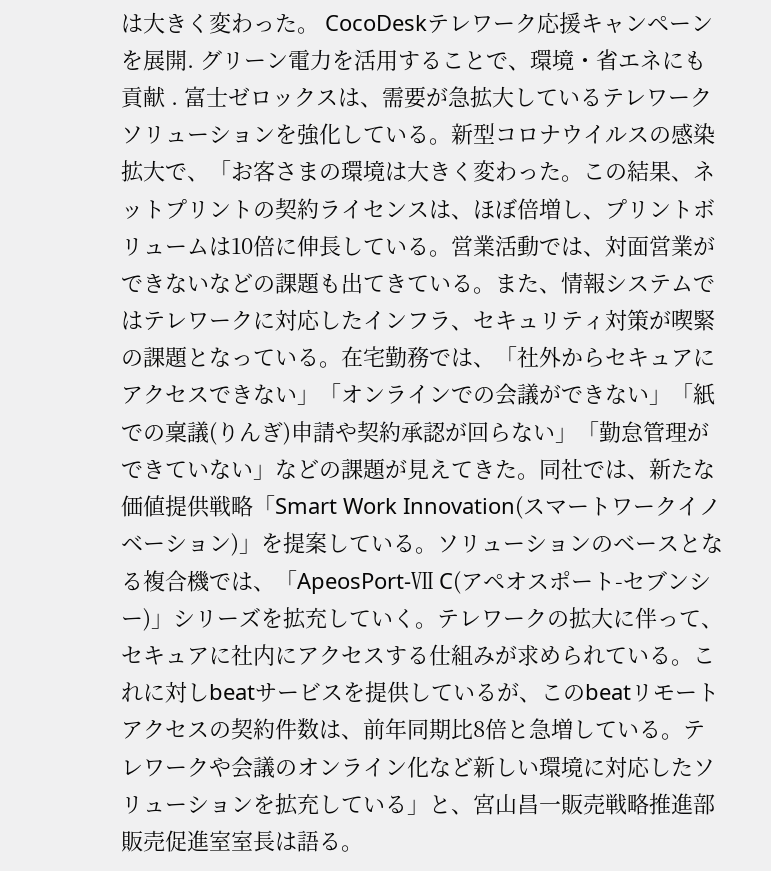は大きく変わった。 CocoDeskテレワーク応援キャンペーンを展開. グリーン電力を活用することで、環境・省エネにも貢献 . 富士ゼロックスは、需要が急拡大しているテレワークソリューションを強化している。新型コロナウイルスの感染拡大で、「お客さまの環境は大きく変わった。この結果、ネットプリントの契約ライセンスは、ほぼ倍増し、プリントボリュームは10倍に伸長している。営業活動では、対面営業ができないなどの課題も出てきている。また、情報システムではテレワークに対応したインフラ、セキュリティ対策が喫緊の課題となっている。在宅勤務では、「社外からセキュアにアクセスできない」「オンラインでの会議ができない」「紙での稟議(りんぎ)申請や契約承認が回らない」「勤怠管理ができていない」などの課題が見えてきた。同社では、新たな価値提供戦略「Smart Work Innovation(スマートワークイノベーション)」を提案している。ソリューションのベースとなる複合機では、「ApeosPort-Ⅶ C(アペオスポート-セブンシー)」シリーズを拡充していく。テレワークの拡大に伴って、セキュアに社内にアクセスする仕組みが求められている。これに対しbeatサービスを提供しているが、このbeatリモートアクセスの契約件数は、前年同期比8倍と急増している。テレワークや会議のオンライン化など新しい環境に対応したソリューションを拡充している」と、宮山昌一販売戦略推進部販売促進室室長は語る。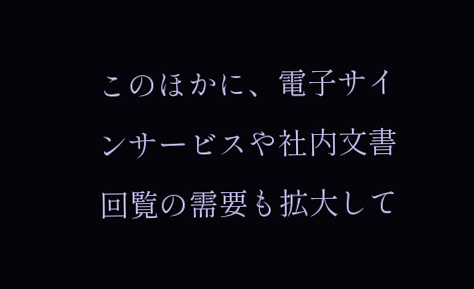このほかに、電子サインサービスや社内文書回覧の需要も拡大して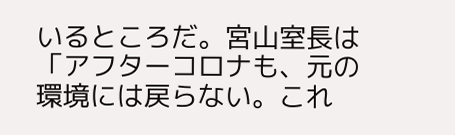いるところだ。宮山室長は「アフターコロナも、元の環境には戻らない。これ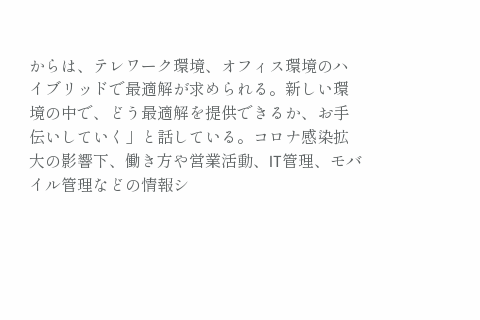からは、テレワーク環境、オフィス環境のハイブリッドで最適解が求められる。新しい環境の中で、どう最適解を提供できるか、お手伝いしていく」と話している。コロナ感染拡大の影響下、働き方や営業活動、IT管理、モバイル管理などの情報シ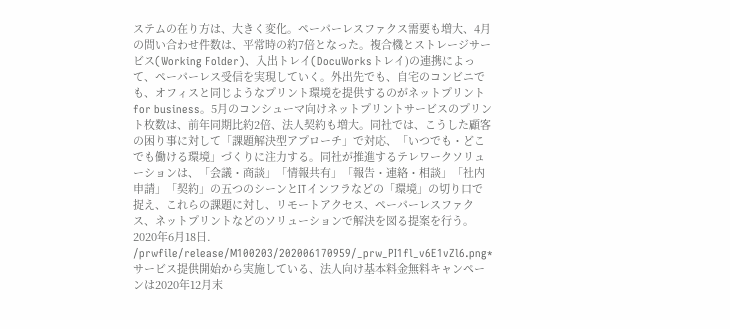ステムの在り方は、大きく変化。ペーパーレスファクス需要も増大、4月の問い合わせ件数は、平常時の約7倍となった。複合機とストレージサービス(Working Folder)、入出トレイ(DocuWorksトレイ)の連携によって、ペーパーレス受信を実現していく。外出先でも、自宅のコンビニでも、オフィスと同じようなプリント環境を提供するのがネットプリント for business。5月のコンシューマ向けネットプリントサービスのプリント枚数は、前年同期比約2倍、法人契約も増大。同社では、こうした顧客の困り事に対して「課題解決型アプローチ」で対応、「いつでも・どこでも働ける環境」づくりに注力する。同社が推進するテレワークソリューションは、「会議・商談」「情報共有」「報告・連絡・相談」「社内申請」「契約」の五つのシーンとITインフラなどの「環境」の切り口で捉え、これらの課題に対し、リモートアクセス、ペーパーレスファクス、ネットプリントなどのソリューションで解決を図る提案を行う。 2020年6月18日.
/prwfile/release/M100203/202006170959/_prw_PI1fl_v6E1vZl6.png*サービス提供開始から実施している、法人向け基本料金無料キャンペーンは2020年12月末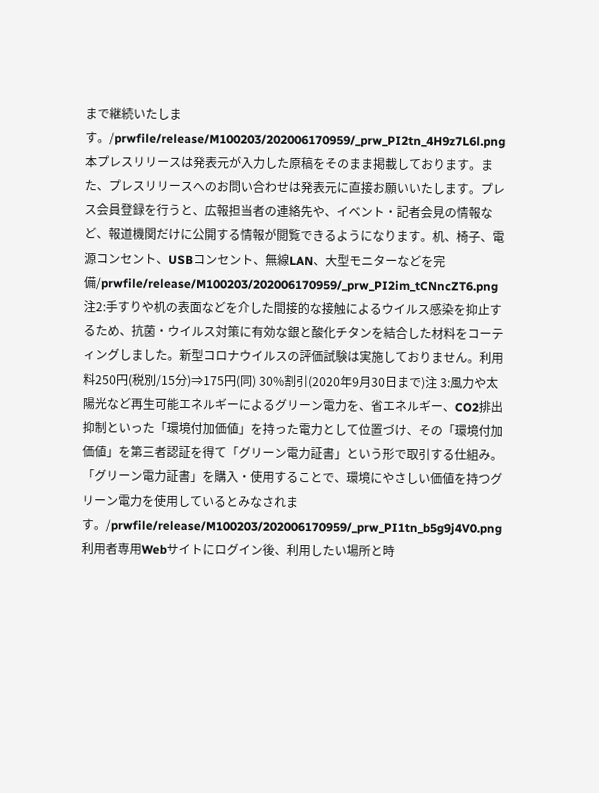まで継続いたします。/prwfile/release/M100203/202006170959/_prw_PI2tn_4H9z7L6l.png本プレスリリースは発表元が入力した原稿をそのまま掲載しております。また、プレスリリースへのお問い合わせは発表元に直接お願いいたします。プレス会員登録を行うと、広報担当者の連絡先や、イベント・記者会見の情報など、報道機関だけに公開する情報が閲覧できるようになります。机、椅子、電源コンセント、USBコンセント、無線LAN、大型モニターなどを完備/prwfile/release/M100203/202006170959/_prw_PI2im_tCNncZT6.png注2:手すりや机の表面などを介した間接的な接触によるウイルス感染を抑止するため、抗菌・ウイルス対策に有効な銀と酸化チタンを結合した材料をコーティングしました。新型コロナウイルスの評価試験は実施しておりません。利用料250円(税別/15分)⇒175円(同) 30%割引(2020年9月30日まで)注 3:風力や太陽光など再生可能エネルギーによるグリーン電力を、省エネルギー、CO2排出抑制といった「環境付加価値」を持った電力として位置づけ、その「環境付加価値」を第三者認証を得て「グリーン電力証書」という形で取引する仕組み。「グリーン電力証書」を購入・使用することで、環境にやさしい価値を持つグリーン電力を使用しているとみなされます。/prwfile/release/M100203/202006170959/_prw_PI1tn_b5g9j4V0.png利用者専用Webサイトにログイン後、利用したい場所と時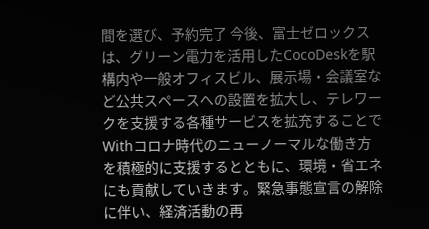間を選び、予約完了 今後、富士ゼロックスは、グリーン電力を活用したCocoDeskを駅構内や一般オフィスビル、展示場・会議室など公共スペースへの設置を拡大し、テレワークを支援する各種サービスを拡充することでWithコロナ時代のニューノーマルな働き方を積極的に支援するとともに、環境・省エネにも貢献していきます。緊急事態宣言の解除に伴い、経済活動の再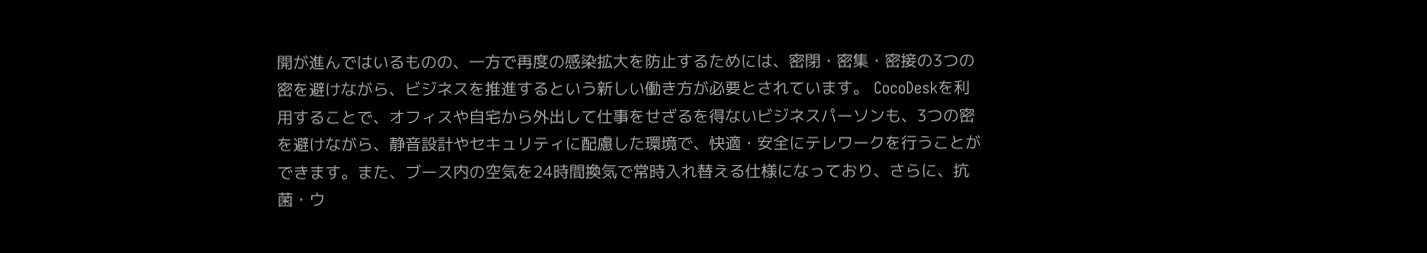開が進んではいるものの、一方で再度の感染拡大を防止するためには、密閉・密集・密接の3つの密を避けながら、ビジネスを推進するという新しい働き方が必要とされています。 CocoDeskを利用することで、オフィスや自宅から外出して仕事をせざるを得ないビジネスパーソンも、3つの密を避けながら、静音設計やセキュリティに配慮した環境で、快適・安全にテレワークを行うことができます。また、ブース内の空気を24時間換気で常時入れ替える仕様になっており、さらに、抗菌・ウ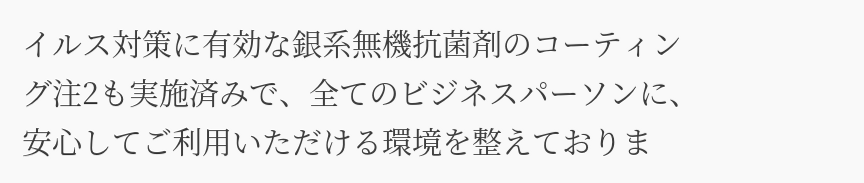イルス対策に有効な銀系無機抗菌剤のコーティング注2も実施済みで、全てのビジネスパーソンに、安心してご利用いただける環境を整えておりま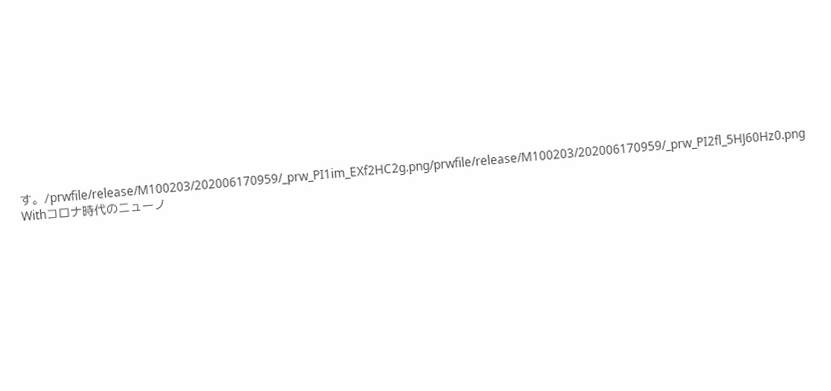す。/prwfile/release/M100203/202006170959/_prw_PI1im_EXf2HC2g.png/prwfile/release/M100203/202006170959/_prw_PI2fl_5HJ60Hz0.png Withコロナ時代のニューノ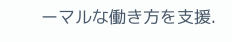ーマルな働き方を支援.